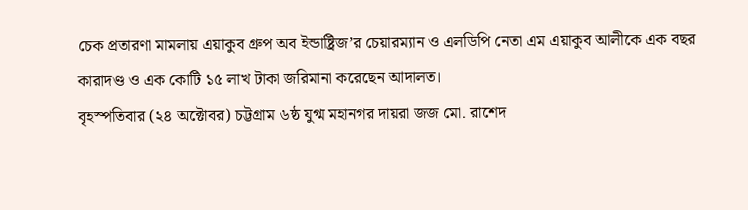চেক প্রতারণা মামলায় এয়াকুব গ্রুপ অব ইন্ডাষ্ট্রিজ’র চেয়ারম্যান ও এলডিপি নেতা এম এয়াকুব আলীকে এক বছর কারাদণ্ড ও এক কোটি ১৫ লাখ টাকা জরিমানা করেছেন আদালত।
বৃহস্পতিবার (২৪ অক্টোবর) চট্টগ্রাম ৬ষ্ঠ যুগ্ম মহানগর দায়রা জজ মো. রাশেদ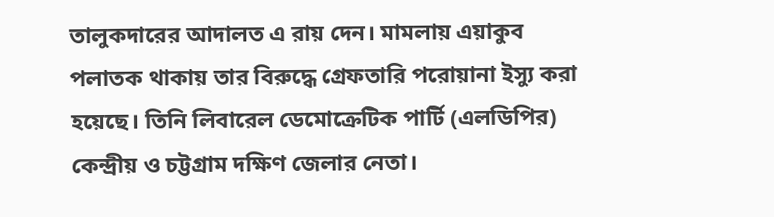তালুকদারের আদালত এ রায় দেন। মামলায় এয়াকুব পলাতক থাকায় তার বিরুদ্ধে গ্রেফতারি পরোয়ানা ইস্যু করা হয়েছে। তিনি লিবারেল ডেমোক্রেটিক পার্টি (এলডিপির) কেন্দ্রীয় ও চট্টগ্রাম দক্ষিণ জেলার নেতা।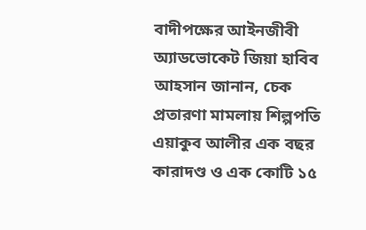বাদীপক্ষের আইনজীবী অ্যাডভোকেট জিয়া হাবিব আহসান জানান, চেক প্রতারণা মামলায় শিল্পপতি এয়াকুব আলীর এক বছর কারাদণ্ড ও এক কোটি ১৫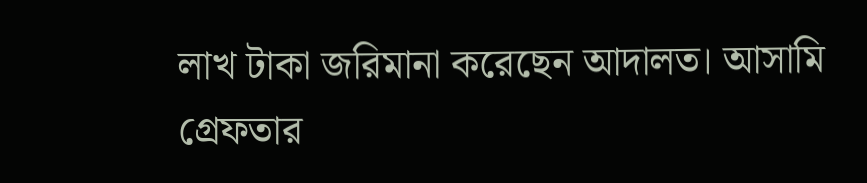লাখ টাকা জরিমানা করেছেন আদালত। আসামি গ্রেফতার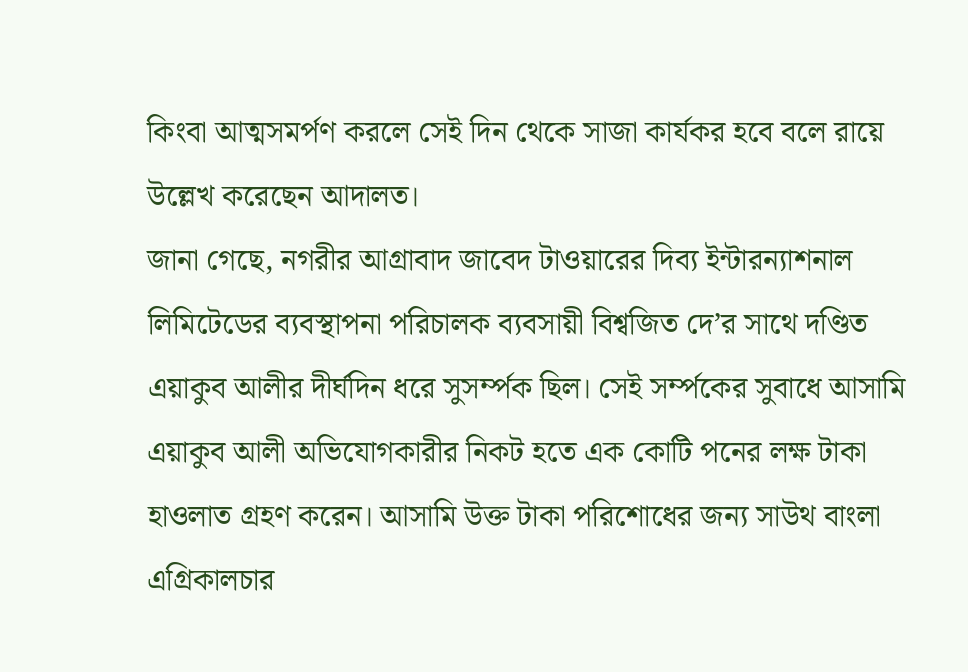কিংবা আত্মসমর্পণ করলে সেই দিন থেকে সাজা কার্যকর হবে বলে রায়ে উল্লেখ করেছেন আদালত।
জানা গেছে, নগরীর আগ্রাবাদ জাবেদ টাওয়ারের দিব্য ইন্টারন্যাশনাল লিমিটেডের ব্যবস্থাপনা পরিচালক ব্যবসায়ী বিশ্বজিত দে’র সাথে দণ্ডিত এয়াকুব আলীর দীর্ঘদিন ধরে সুসর্ম্পক ছিল। সেই সর্ম্পকের সুবাধে আসামি এয়াকুব আলী অভিযোগকারীর নিকট হতে এক কোটি পনের লক্ষ টাকা হাওলাত গ্রহণ করেন। আসামি উক্ত টাকা পরিশোধের জন্য সাউথ বাংলা এগ্রিকালচার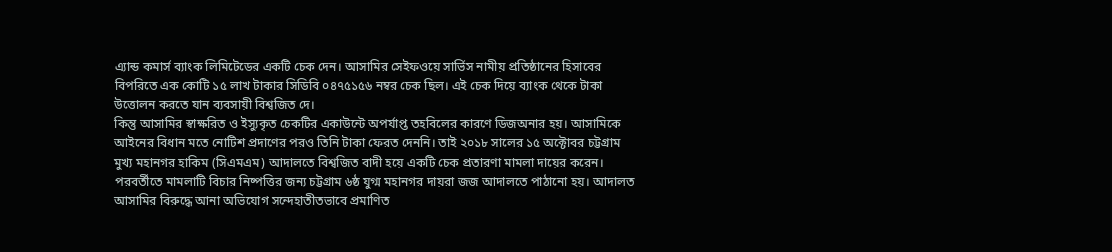এ্যান্ড কমার্স ব্যাংক লিমিটেডের একটি চেক দেন। আসামির সেইফওয়ে সার্ভিস নামীয় প্রতিষ্ঠানের হিসাবের বিপরিতে এক কোটি ১৫ লাখ টাকার সিডিবি ০৪৭৫১৫৬ নম্বর চেক ছিল। এই চেক দিয়ে ব্যাংক থেকে টাকা উত্তোলন করতে যান ব্যবসায়ী বিশ্বজিত দে।
কিন্তু আসামির স্বাক্ষরিত ও ইস্যুকৃত চেকটির একাউন্টে অপর্যাপ্ত তহবিলের কারণে ডিজঅনার হয়। আসামিকে আইনের বিধান মতে নোটিশ প্রদাণের পরও তিনি টাকা ফেরত দেননি। তাই ২০১৮ সালের ১৫ অক্টোবর চট্টগ্রাম মুখ্য মহানগর হাকিম (সিএমএম) আদালতে বিশ্বজিত বাদী হয়ে একটি চেক প্রতারণা মামলা দায়ের করেন। পরবর্তীতে মামলাটি বিচার নিষ্পত্তির জন্য চট্টগ্রাম ৬ষ্ঠ যুগ্ম মহানগর দায়রা জজ আদালতে পাঠানো হয়। আদালত আসামির বিরুদ্ধে আনা অভিযোগ সন্দেহাতীতভাবে প্রমাণিত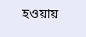হওয়ায়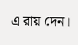এ রায় দেন।